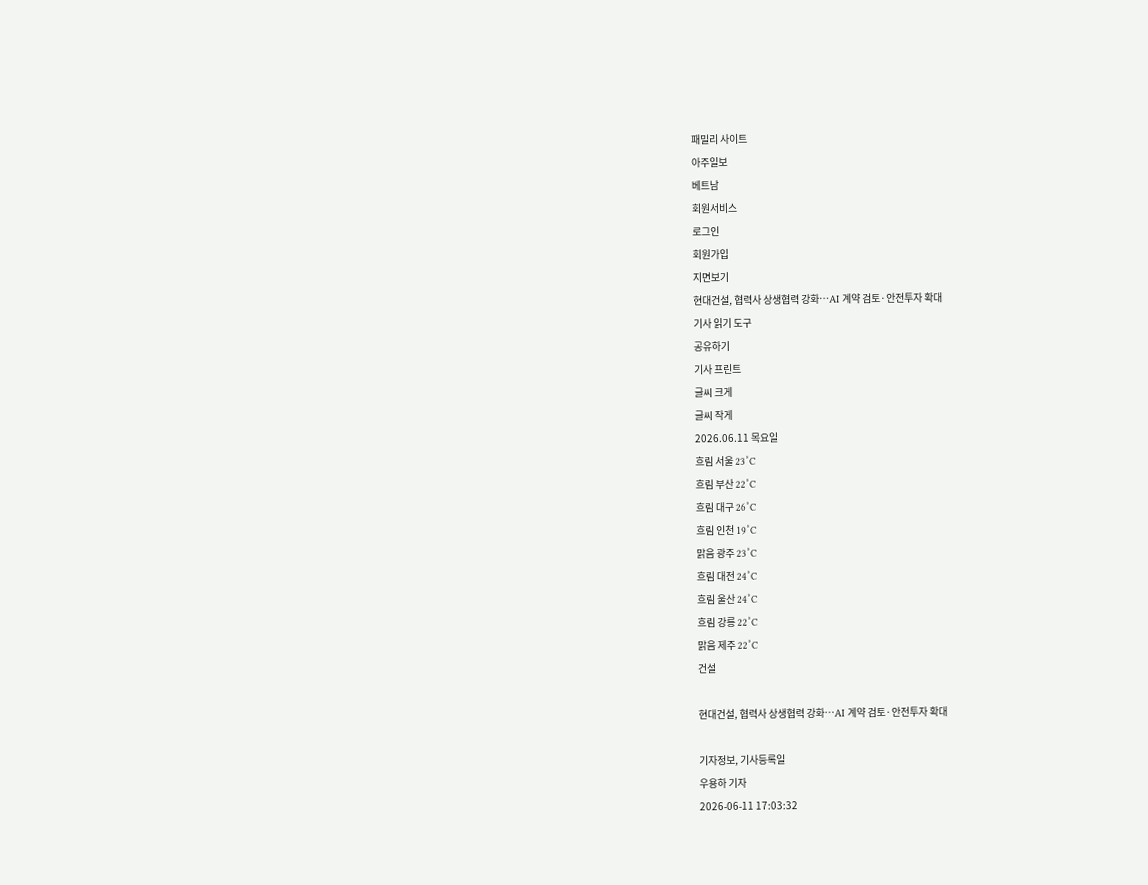패밀리 사이트
아주일보
베트남
회원서비스
로그인
회원가입
지면보기
현대건설, 협력사 상생협력 강화…AI 계약 검토·안전투자 확대
기사 읽기 도구
공유하기
기사 프린트
글씨 크게
글씨 작게
2026.06.11 목요일
흐림 서울 23˚C
흐림 부산 22˚C
흐림 대구 26˚C
흐림 인천 19˚C
맑음 광주 23˚C
흐림 대전 24˚C
흐림 울산 24˚C
흐림 강릉 22˚C
맑음 제주 22˚C
건설

현대건설, 협력사 상생협력 강화…AI 계약 검토·안전투자 확대

기자정보, 기사등록일
우용하 기자
2026-06-11 17:03:32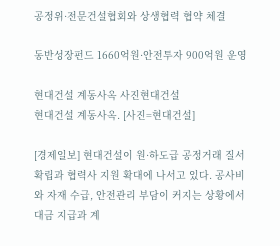공정위·전문건설협회와 상생협력 협약 체결

동반성장펀드 1660억원·안전투자 900억원 운영

현대건설 계동사옥 사진현대건설
현대건설 계동사옥. [사진=현대건설]

[경제일보] 현대건설이 원·하도급 공정거래 질서 확립과 협력사 지원 확대에 나서고 있다. 공사비와 자재 수급, 안전관리 부담이 커지는 상황에서 대금 지급과 계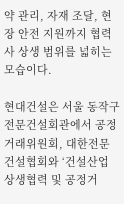약 관리, 자재 조달, 현장 안전 지원까지 협력사 상생 범위를 넓히는 모습이다.

현대건설은 서울 동작구 전문건설회관에서 공정거래위원회, 대한전문건설협회와 ‘건설산업 상생협력 및 공정거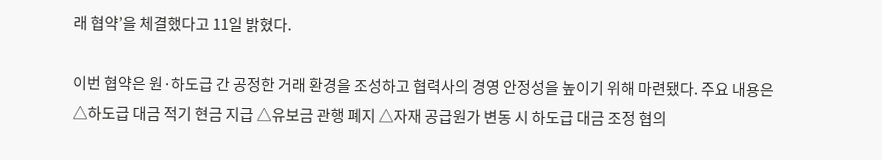래 협약’을 체결했다고 11일 밝혔다.

이번 협약은 원·하도급 간 공정한 거래 환경을 조성하고 협력사의 경영 안정성을 높이기 위해 마련됐다. 주요 내용은 △하도급 대금 적기 현금 지급 △유보금 관행 폐지 △자재 공급원가 변동 시 하도급 대금 조정 협의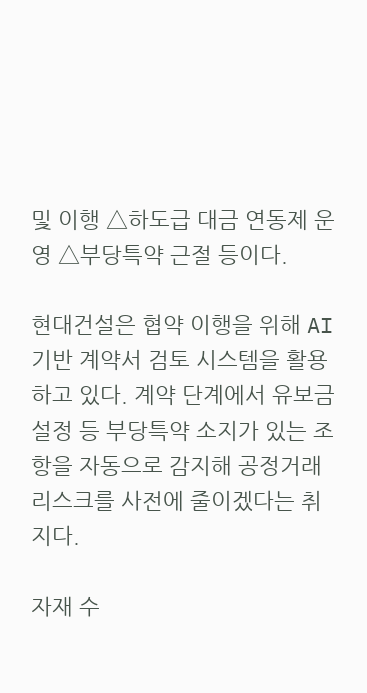및 이행 △하도급 대금 연동제 운영 △부당특약 근절 등이다.

현대건설은 협약 이행을 위해 AI 기반 계약서 검토 시스템을 활용하고 있다. 계약 단계에서 유보금 설정 등 부당특약 소지가 있는 조항을 자동으로 감지해 공정거래 리스크를 사전에 줄이겠다는 취지다.

자재 수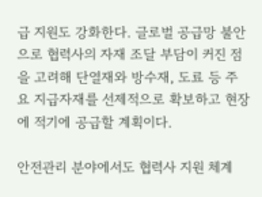급 지원도 강화한다. 글로벌 공급망 불안으로 협력사의 자재 조달 부담이 커진 점을 고려해 단열재와 방수재, 도료 등 주요 지급자재를 선제적으로 확보하고 현장에 적기에 공급할 계획이다.

안전관리 분야에서도 협력사 지원 체계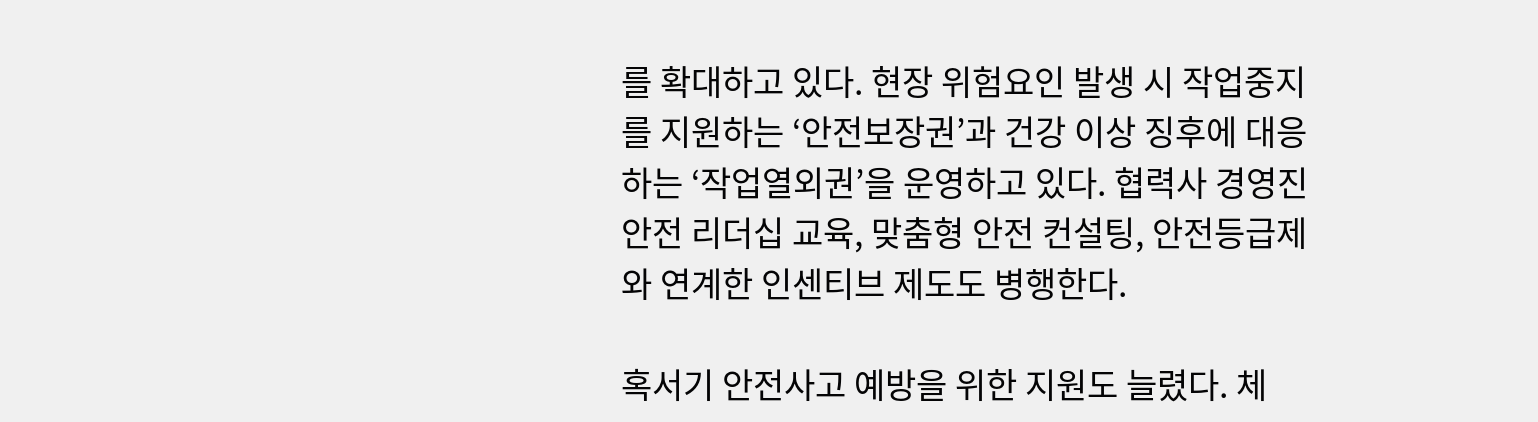를 확대하고 있다. 현장 위험요인 발생 시 작업중지를 지원하는 ‘안전보장권’과 건강 이상 징후에 대응하는 ‘작업열외권’을 운영하고 있다. 협력사 경영진 안전 리더십 교육, 맞춤형 안전 컨설팅, 안전등급제와 연계한 인센티브 제도도 병행한다.

혹서기 안전사고 예방을 위한 지원도 늘렸다. 체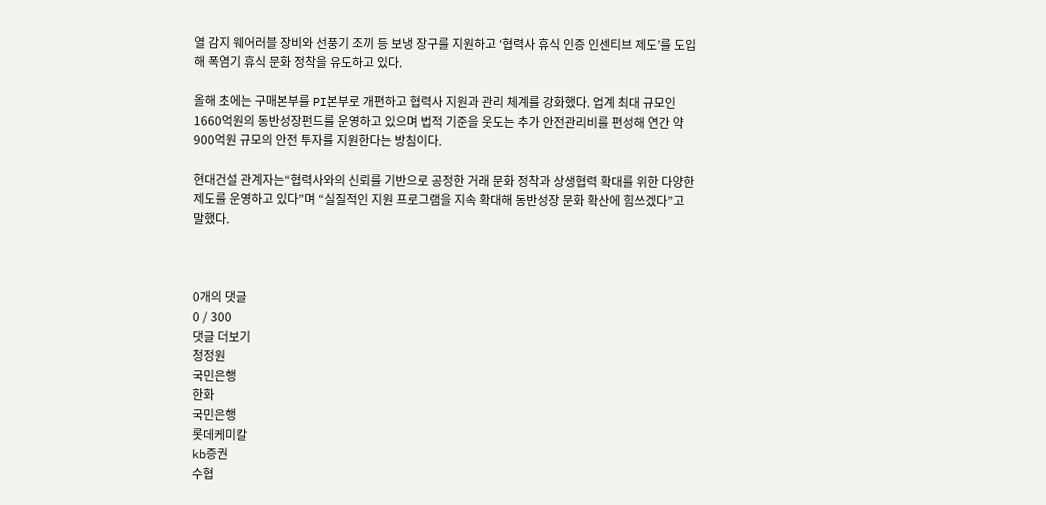열 감지 웨어러블 장비와 선풍기 조끼 등 보냉 장구를 지원하고 ‘협력사 휴식 인증 인센티브 제도’를 도입해 폭염기 휴식 문화 정착을 유도하고 있다.

올해 초에는 구매본부를 PI본부로 개편하고 협력사 지원과 관리 체계를 강화했다. 업계 최대 규모인 1660억원의 동반성장펀드를 운영하고 있으며 법적 기준을 웃도는 추가 안전관리비를 편성해 연간 약 900억원 규모의 안전 투자를 지원한다는 방침이다.

현대건설 관계자는“협력사와의 신뢰를 기반으로 공정한 거래 문화 정착과 상생협력 확대를 위한 다양한 제도를 운영하고 있다”며 “실질적인 지원 프로그램을 지속 확대해 동반성장 문화 확산에 힘쓰겠다”고 말했다.



0개의 댓글
0 / 300
댓글 더보기
청정원
국민은행
한화
국민은행
롯데케미칼
kb증권
수협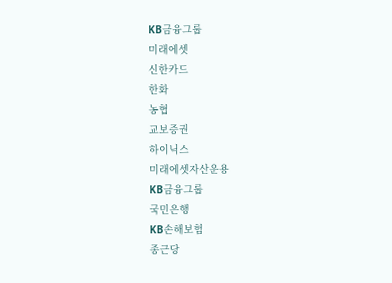KB금융그룹
미래에셋
신한카드
한화
농협
교보증권
하이닉스
미래에셋자산운용
KB금융그룹
국민은행
KB손해보험
종근당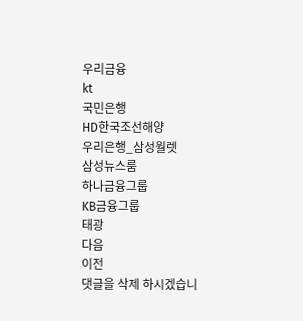우리금융
kt
국민은행
HD한국조선해양
우리은행_삼성월렛
삼성뉴스룸
하나금융그룹
KB금융그룹
태광
다음
이전
댓글을 삭제 하시겠습니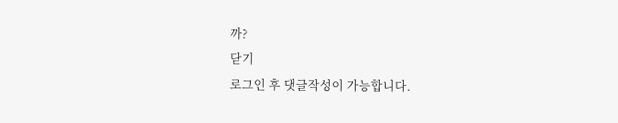까?
닫기
로그인 후 댓글작성이 가능합니다.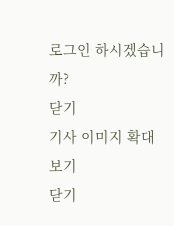로그인 하시겠습니까?
닫기
기사 이미지 확대 보기
닫기